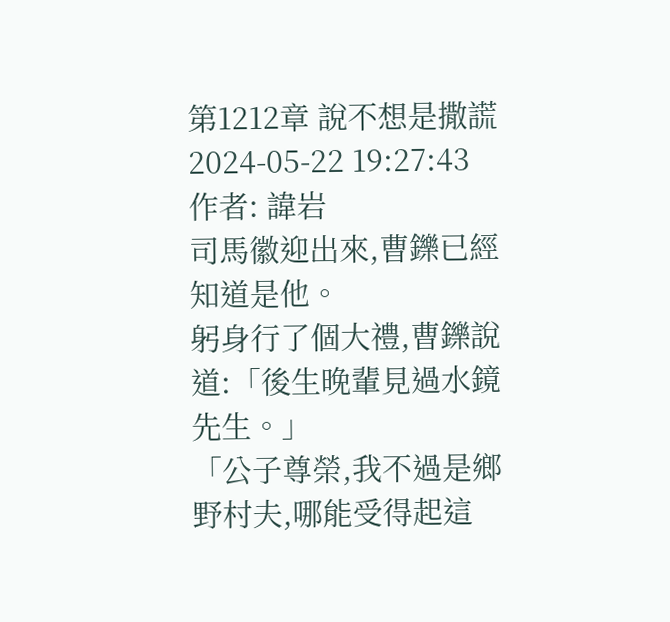第1212章 說不想是撒謊
2024-05-22 19:27:43
作者: 諱岩
司馬徽迎出來,曹鑠已經知道是他。
躬身行了個大禮,曹鑠說道:「後生晚輩見過水鏡先生。」
「公子尊榮,我不過是鄉野村夫,哪能受得起這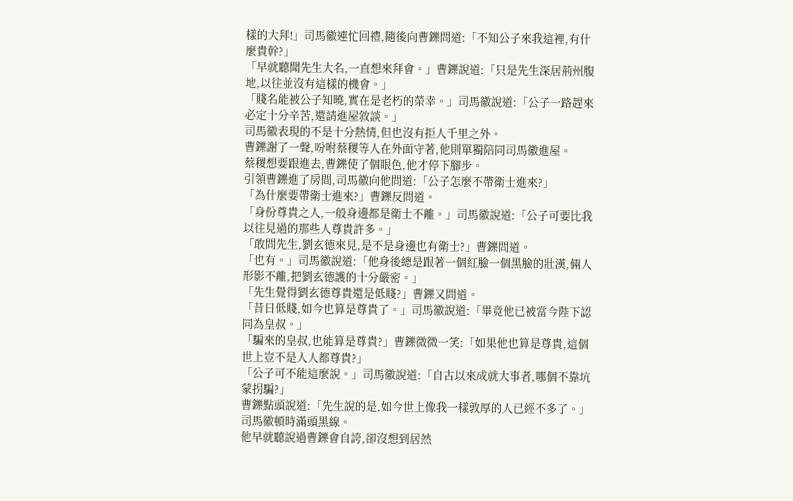樣的大拜!」司馬徽連忙回禮,隨後向曹鑠問道:「不知公子來我這裡,有什麼貴幹?」
「早就聽聞先生大名,一直想來拜會。」曹鑠說道:「只是先生深居荊州腹地,以往並沒有這樣的機會。」
「賤名能被公子知曉,實在是老朽的榮幸。」司馬徽說道:「公子一路趕來必定十分辛苦,還請進屋敘談。」
司馬徽表現的不是十分熱情,但也沒有拒人千里之外。
曹鑠謝了一聲,吩咐蔡稷等人在外面守著,他則單獨陪同司馬徽進屋。
蔡稷想要跟進去,曹鑠使了個眼色,他才停下腳步。
引領曹鑠進了房間,司馬徽向他問道:「公子怎麼不帶衛士進來?」
「為什麼要帶衛士進來?」曹鑠反問道。
「身份尊貴之人,一般身邊都是衛士不離。」司馬徽說道:「公子可要比我以往見過的那些人尊貴許多。」
「敢問先生,劉玄德來見,是不是身邊也有衛士?」曹鑠問道。
「也有。」司馬徽說道:「他身後總是跟著一個紅臉一個黑臉的壯漢,倆人形影不離,把劉玄德護的十分嚴密。」
「先生覺得劉玄德尊貴還是低賤?」曹鑠又問道。
「昔日低賤,如今也算是尊貴了。」司馬徽說道:「畢竟他已被當今陛下認同為皇叔。」
「騙來的皇叔,也能算是尊貴?」曹鑠微微一笑:「如果他也算是尊貴,這個世上豈不是人人都尊貴?」
「公子可不能這麼說。」司馬徽說道:「自古以來成就大事者,哪個不靠坑蒙拐騙?」
曹鑠點頭說道:「先生說的是,如今世上像我一樣敦厚的人已經不多了。」
司馬徽頓時滿頭黑線。
他早就聽說過曹鑠會自誇,卻沒想到居然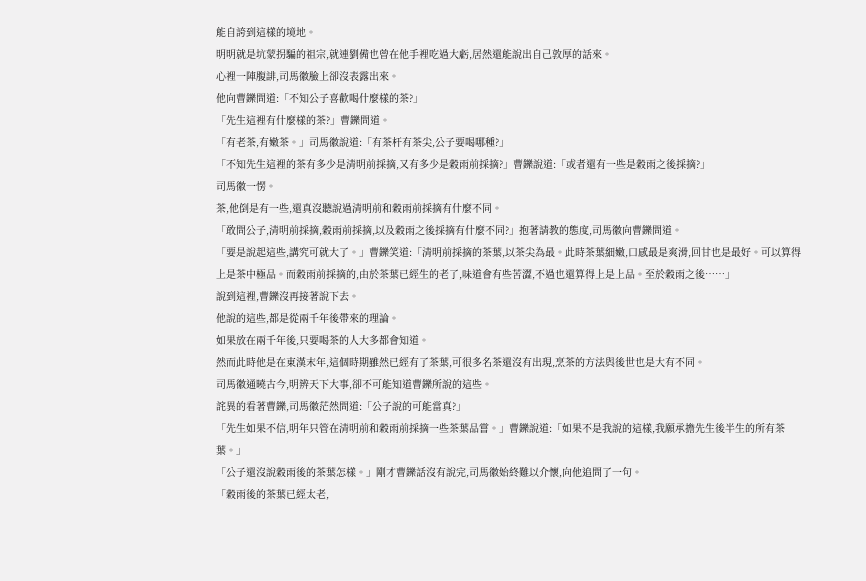能自誇到這樣的境地。
明明就是坑蒙拐騙的祖宗,就連劉備也曾在他手裡吃過大虧,居然還能說出自己敦厚的話來。
心裡一陣腹誹,司馬徽臉上卻沒表露出來。
他向曹鑠問道:「不知公子喜歡喝什麼樣的茶?」
「先生這裡有什麼樣的茶?」曹鑠問道。
「有老茶,有嫩茶。」司馬徽說道:「有茶杆有茶尖,公子要喝哪種?」
「不知先生這裡的茶有多少是清明前採摘,又有多少是穀雨前採摘?」曹鑠說道:「或者還有一些是穀雨之後採摘?」
司馬徽一愣。
茶,他倒是有一些,還真沒聽說過清明前和穀雨前採摘有什麼不同。
「敢問公子,清明前採摘,穀雨前採摘,以及穀雨之後採摘有什麼不同?」抱著請教的態度,司馬徽向曹鑠問道。
「要是說起這些,講究可就大了。」曹鑠笑道:「清明前採摘的茶葉,以茶尖為最。此時茶葉細嫩,口感最是爽滑,回甘也是最好。可以算得上是茶中極品。而穀雨前採摘的,由於茶葉已經生的老了,味道會有些苦澀,不過也還算得上是上品。至於穀雨之後……」
說到這裡,曹鑠沒再接著說下去。
他說的這些,都是從兩千年後帶來的理論。
如果放在兩千年後,只要喝茶的人大多都會知道。
然而此時他是在東漢末年,這個時期雖然已經有了茶葉,可很多名茶還沒有出現,烹茶的方法與後世也是大有不同。
司馬徽通曉古今,明辨天下大事,卻不可能知道曹鑠所說的這些。
詫異的看著曹鑠,司馬徽茫然問道:「公子說的可能當真?」
「先生如果不信,明年只管在清明前和穀雨前採摘一些茶葉品嘗。」曹鑠說道:「如果不是我說的這樣,我願承擔先生後半生的所有茶葉。」
「公子還沒說穀雨後的茶葉怎樣。」剛才曹鑠話沒有說完,司馬徽始終難以介懷,向他追問了一句。
「穀雨後的茶葉已經太老,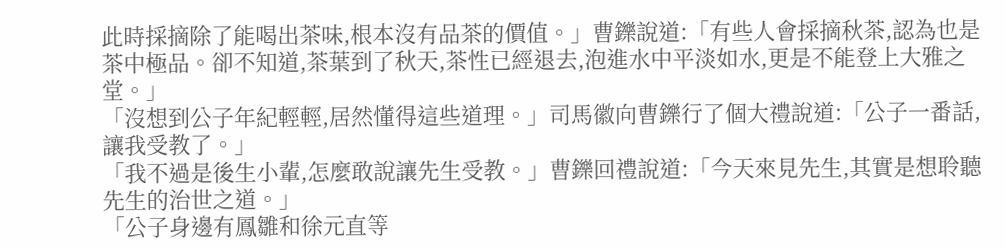此時採摘除了能喝出茶味,根本沒有品茶的價值。」曹鑠說道:「有些人會採摘秋茶,認為也是茶中極品。卻不知道,茶葉到了秋天,茶性已經退去,泡進水中平淡如水,更是不能登上大雅之堂。」
「沒想到公子年紀輕輕,居然懂得這些道理。」司馬徽向曹鑠行了個大禮說道:「公子一番話,讓我受教了。」
「我不過是後生小輩,怎麼敢說讓先生受教。」曹鑠回禮說道:「今天來見先生,其實是想聆聽先生的治世之道。」
「公子身邊有鳳雛和徐元直等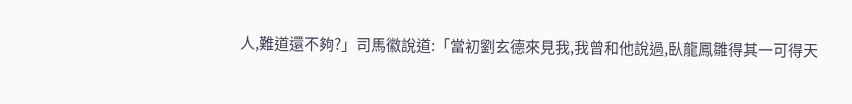人,難道還不夠?」司馬徽說道:「當初劉玄德來見我,我曾和他說過,臥龍鳳雛得其一可得天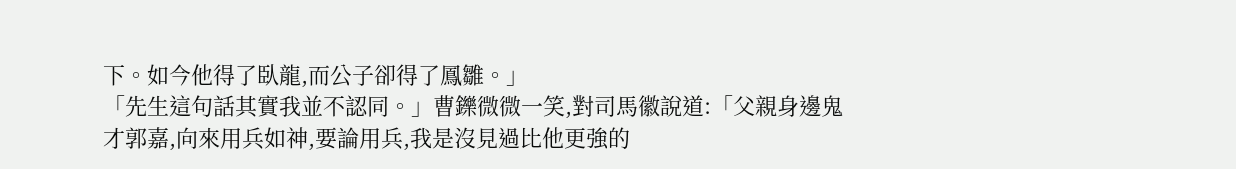下。如今他得了臥龍,而公子卻得了鳳雛。」
「先生這句話其實我並不認同。」曹鑠微微一笑,對司馬徽說道:「父親身邊鬼才郭嘉,向來用兵如神,要論用兵,我是沒見過比他更強的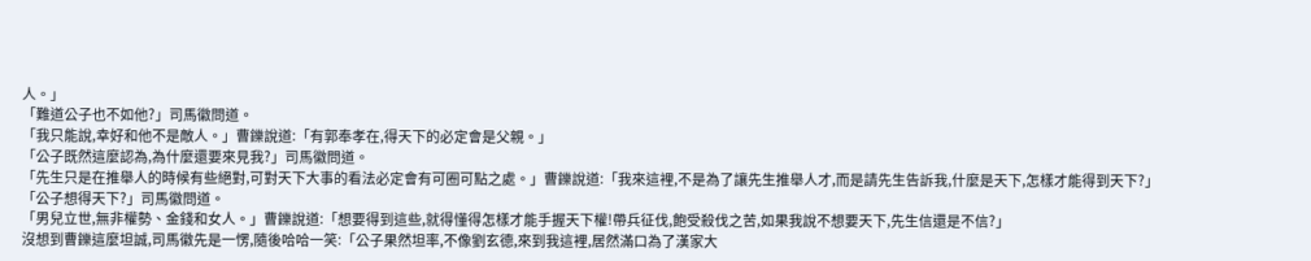人。」
「難道公子也不如他?」司馬徽問道。
「我只能說,幸好和他不是敵人。」曹鑠說道:「有郭奉孝在,得天下的必定會是父親。」
「公子既然這麼認為,為什麼還要來見我?」司馬徽問道。
「先生只是在推舉人的時候有些絕對,可對天下大事的看法必定會有可圈可點之處。」曹鑠說道:「我來這裡,不是為了讓先生推舉人才,而是請先生告訴我,什麼是天下,怎樣才能得到天下?」
「公子想得天下?」司馬徽問道。
「男兒立世,無非權勢、金錢和女人。」曹鑠說道:「想要得到這些,就得懂得怎樣才能手握天下權!帶兵征伐,飽受殺伐之苦,如果我說不想要天下,先生信還是不信?」
沒想到曹鑠這麼坦誠,司馬徽先是一愣,隨後哈哈一笑:「公子果然坦率,不像劉玄德,來到我這裡,居然滿口為了漢家大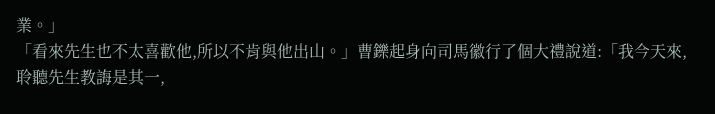業。」
「看來先生也不太喜歡他,所以不肯與他出山。」曹鑠起身向司馬徽行了個大禮說道:「我今天來,聆聽先生教誨是其一,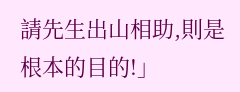請先生出山相助,則是根本的目的!」